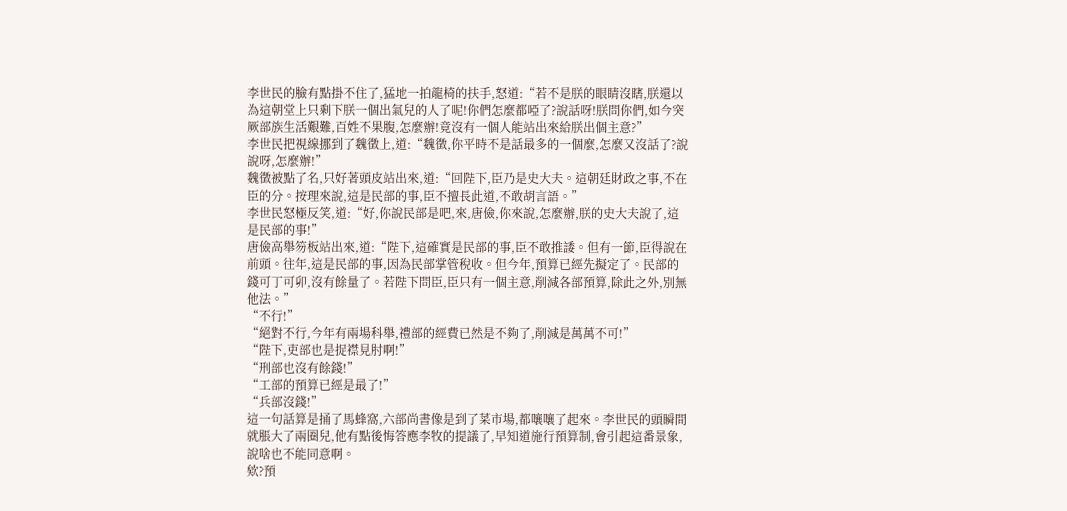李世民的臉有點掛不住了,猛地一拍龍椅的扶手,怒道:“若不是朕的眼睛沒瞎,朕還以為這朝堂上只剩下朕一個出氣兒的人了呢!你們怎麼都啞了?說話呀!朕問你們,如今突厥部族生活艱難,百姓不果腹,怎麼辦!竟沒有一個人能站出來給朕出個主意?”
李世民把視線挪到了魏徵上,道:“魏徵,你平時不是話最多的一個麼,怎麼又沒話了?說說呀,怎麼辦!”
魏徵被點了名,只好著頭皮站出來,道:“回陛下,臣乃是史大夫。這朝廷財政之事,不在臣的分。按理來說,這是民部的事,臣不擅長此道,不敢胡言語。”
李世民怒極反笑,道:“好,你說民部是吧,來,唐儉,你來說,怎麼辦,朕的史大夫說了,這是民部的事!”
唐儉高舉笏板站出來,道:“陛下,這確實是民部的事,臣不敢推諉。但有一節,臣得說在前頭。往年,這是民部的事,因為民部掌管稅收。但今年,預算已經先擬定了。民部的錢可丁可卯,沒有餘量了。若陛下問臣,臣只有一個主意,削減各部預算,除此之外,別無他法。”
“不行!”
“絕對不行,今年有兩場科舉,禮部的經費已然是不夠了,削減是萬萬不可!”
“陛下,吏部也是捉襟見肘啊!”
“刑部也沒有餘錢!”
“工部的預算已經是最了!”
“兵部沒錢!”
這一句話算是捅了馬蜂窩,六部尚書像是到了菜市場,都嚷嚷了起來。李世民的頭瞬間就脹大了兩圈兒,他有點後悔答應李牧的提議了,早知道施行預算制,會引起這番景象,說啥也不能同意啊。
欸?預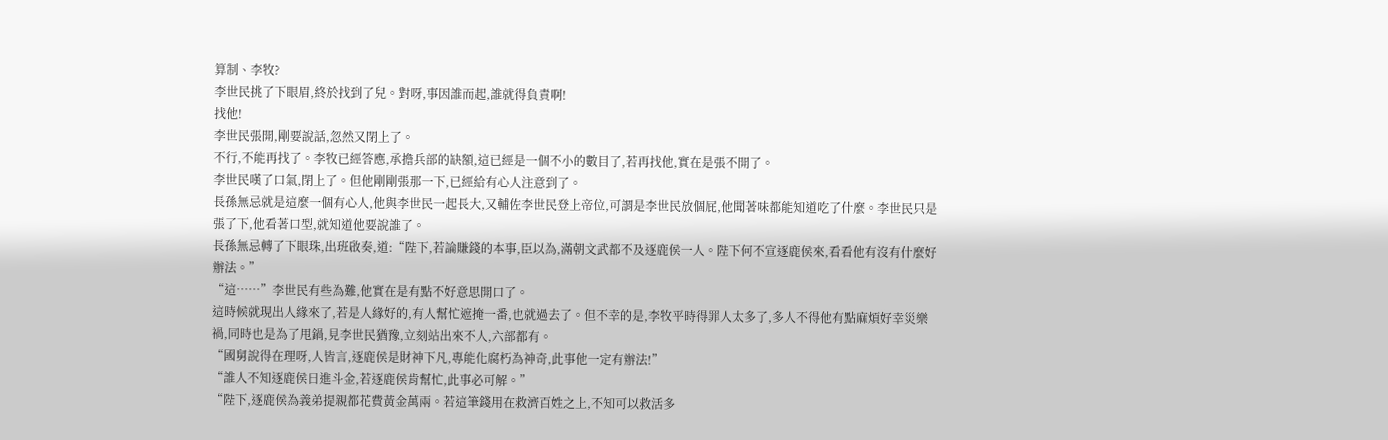算制、李牧?
李世民挑了下眼眉,終於找到了兒。對呀,事因誰而起,誰就得負責啊!
找他!
李世民張開,剛要說話,忽然又閉上了。
不行,不能再找了。李牧已經答應,承擔兵部的缺額,這已經是一個不小的數目了,若再找他,實在是張不開了。
李世民嘆了口氣,閉上了。但他剛剛張那一下,已經給有心人注意到了。
長孫無忌就是這麼一個有心人,他與李世民一起長大,又輔佐李世民登上帝位,可謂是李世民放個屁,他聞著味都能知道吃了什麼。李世民只是張了下,他看著口型,就知道他要說誰了。
長孫無忌轉了下眼珠,出班啟奏,道:“陛下,若論賺錢的本事,臣以為,滿朝文武都不及逐鹿侯一人。陛下何不宣逐鹿侯來,看看他有沒有什麼好辦法。”
“這……”李世民有些為難,他實在是有點不好意思開口了。
這時候就現出人緣來了,若是人緣好的,有人幫忙遮掩一番,也就過去了。但不幸的是,李牧平時得罪人太多了,多人不得他有點麻煩好幸災樂禍,同時也是為了甩鍋,見李世民猶豫,立刻站出來不人,六部都有。
“國舅說得在理呀,人皆言,逐鹿侯是財神下凡,專能化腐朽為神奇,此事他一定有辦法!”
“誰人不知逐鹿侯日進斗金,若逐鹿侯肯幫忙,此事必可解。”
“陛下,逐鹿侯為義弟提親都花費黃金萬兩。若這筆錢用在救濟百姓之上,不知可以救活多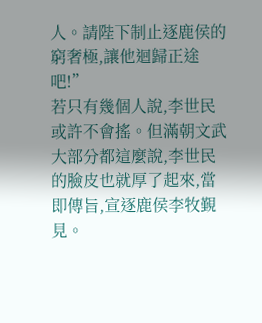人。請陛下制止逐鹿侯的窮奢極,讓他迴歸正途吧!”
若只有幾個人說,李世民或許不會搖。但滿朝文武大部分都這麼說,李世民的臉皮也就厚了起來,當即傳旨,宣逐鹿侯李牧覲見。